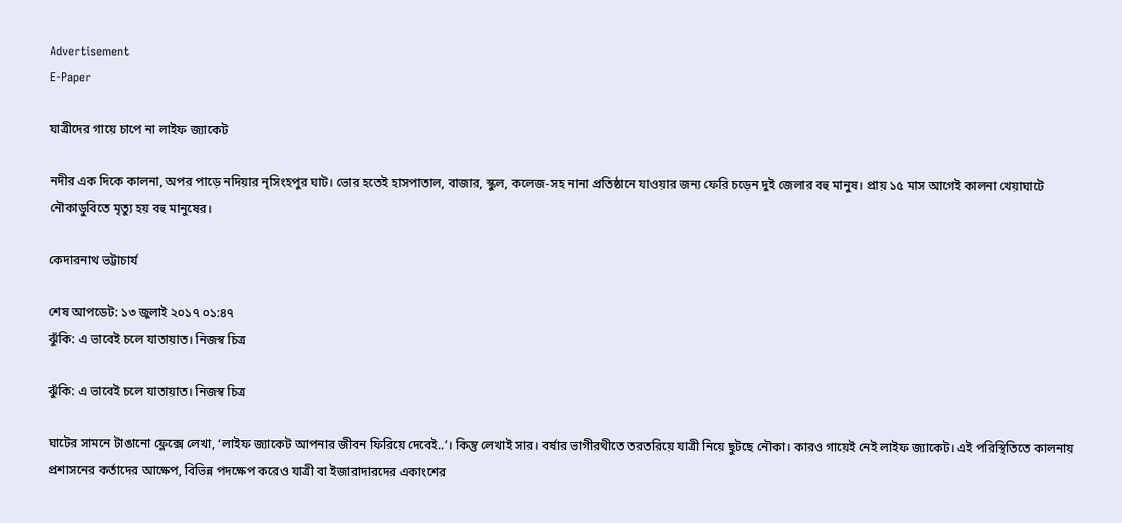Advertisement
E-Paper

যাত্রীদের গায়ে চাপে না লাইফ জ্যাকেট

নদীর এক দিকে কালনা, অপর পাড়ে নদিয়ার নৃসিংহপুর ঘাট। ভোর হতেই হাসপাতাল, বাজার, স্কুল, কলেজ-সহ নানা প্রতিষ্ঠানে যাওয়ার জন্য ফেরি চড়েন দুই জেলার বহু মানুষ। প্রায় ১৫ মাস আগেই কালনা খেয়াঘাটে নৌকাডুবিতে মৃত্যু হয় বহু মানুষের।

কেদারনাথ ভট্টাচার্য

শেষ আপডেট: ১৩ জুলাই ২০১৭ ০১:৪৭
ঝুঁকি: এ ভাবেই চলে যাতায়াত। নিজস্ব চিত্র

ঝুঁকি: এ ভাবেই চলে যাতায়াত। নিজস্ব চিত্র

ঘাটের সামনে টাঙানো ফ্লেক্সে লেখা, ‘লাইফ জ্যাকেট আপনার জীবন ফিরিয়ে দেবেই..’। কিন্তু লেখাই সার। বর্ষার ভাগীরথীতে তরতরিয়ে যাত্রী নিয়ে ছুটছে নৌকা। কারও গায়েই নেই লাইফ জ্যাকেট। এই পরিস্থিতিতে কালনায় প্রশাসনের কর্তাদের আক্ষেপ, বিভিন্ন পদক্ষেপ করেও যাত্রী বা ইজারাদারদের একাংশের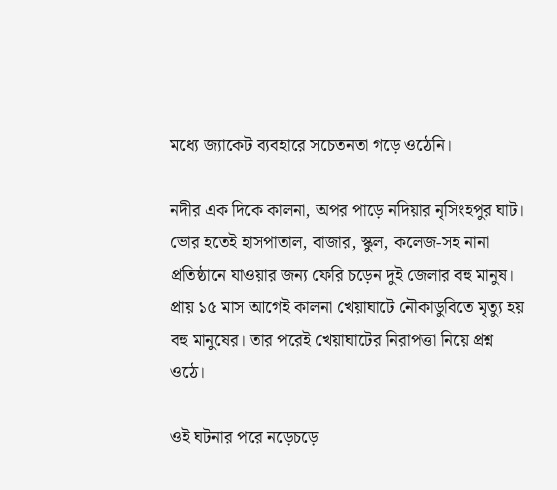মধ্যে জ্যাকেট ব্যবহারে সচেতনতা গড়ে ওঠেনি।

নদীর এক দিকে কালনা, অপর পাড়ে নদিয়ার নৃসিংহপুর ঘাট। ভোর হতেই হাসপাতাল, বাজার, স্কুল, কলেজ-সহ নানা প্রতিষ্ঠানে যাওয়ার জন্য ফেরি চড়েন দুই জেলার বহু মানুষ। প্রায় ১৫ মাস আগেই কালনা খেয়াঘাটে নৌকাডুবিতে মৃত্যু হয় বহু মানুষের। তার পরেই খেয়াঘাটের নিরাপত্তা নিয়ে প্রশ্ন ওঠে।

ওই ঘটনার পরে নড়েচড়ে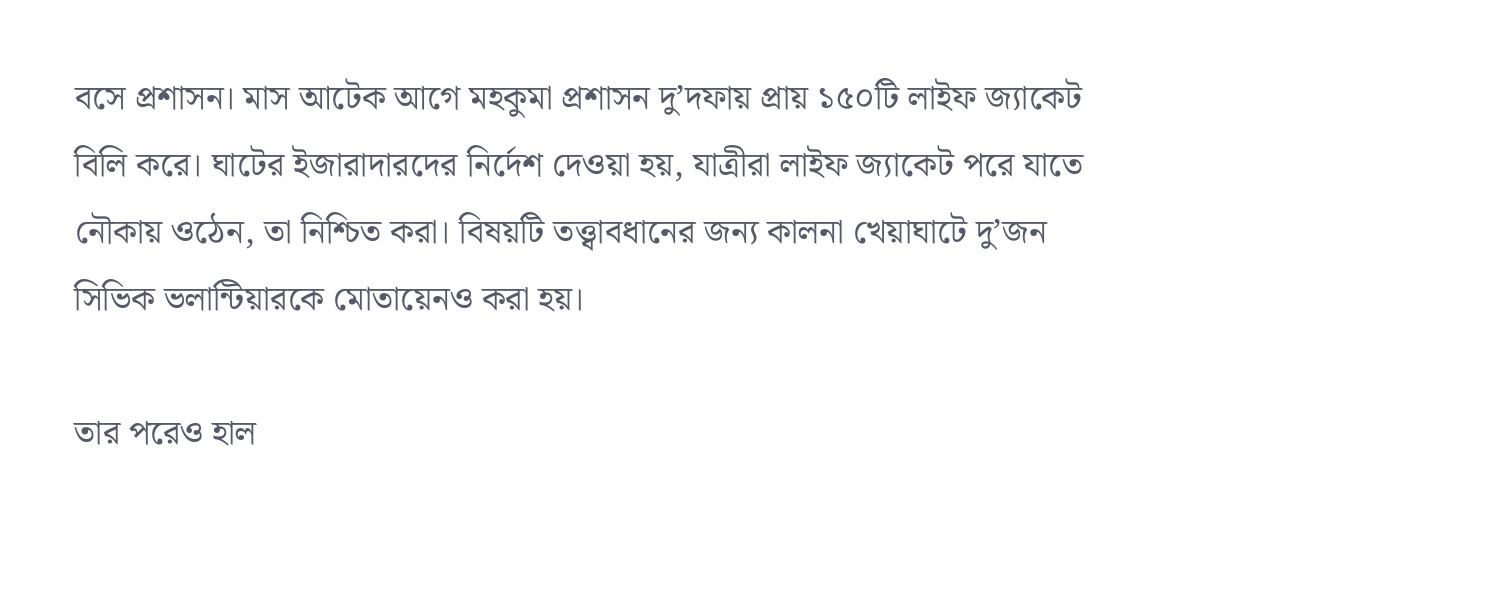বসে প্রশাসন। মাস আটেক আগে মহকুমা প্রশাসন দু’দফায় প্রায় ১৫০টি লাইফ জ্যাকেট বিলি করে। ঘাটের ইজারাদারদের নির্দেশ দেওয়া হয়, যাত্রীরা লাইফ জ্যাকেট পরে যাতে নৌকায় ওঠেন, তা নিশ্চিত করা। বিষয়টি তত্ত্বাবধানের জন্য কালনা খেয়াঘাটে দু’জন সিভিক ভলান্টিয়ারকে মোতায়েনও করা হয়।

তার পরেও হাল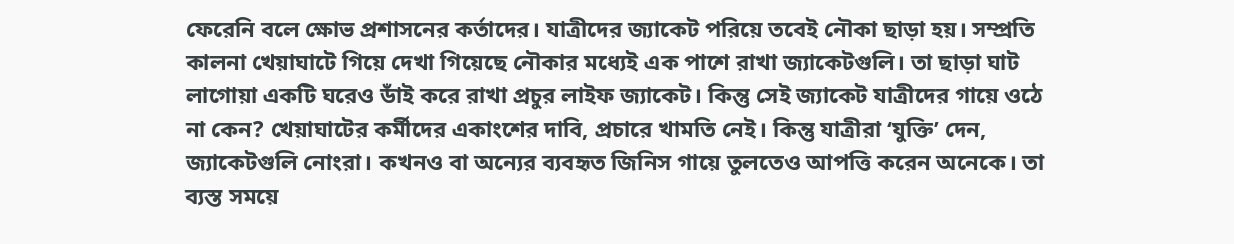ফেরেনি বলে ক্ষোভ প্রশাসনের কর্তাদের। যাত্রীদের জ্যাকেট পরিয়ে তবেই নৌকা ছাড়া হয়। সম্প্রতি কালনা খেয়াঘাটে গিয়ে দেখা গিয়েছে নৌকার মধ্যেই এক পাশে রাখা জ্যাকেটগুলি। তা ছাড়া ঘাট লাগোয়া একটি ঘরেও ডাঁই করে রাখা প্রচুর লাইফ জ্যাকেট। কিন্তু সেই জ্যাকেট যাত্রীদের গায়ে ওঠে না কেন? খেয়াঘাটের কর্মীদের একাংশের দাবি, প্রচারে খামতি নেই। কিন্তু যাত্রীরা ‘যুক্তি’ দেন, জ্যাকেটগুলি নোংরা। কখনও বা অন্যের ব্যবহৃত জিনিস গায়ে তুলতেও আপত্তি করেন অনেকে। তা ব্যস্ত সময়ে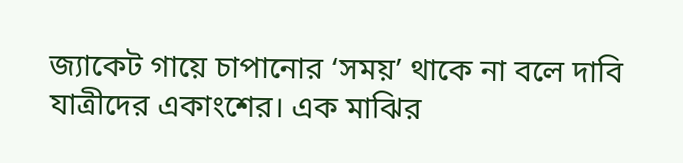জ্যাকেট গায়ে চাপানোর ‘সময়’ থাকে না বলে দাবি যাত্রীদের একাংশের। এক মাঝির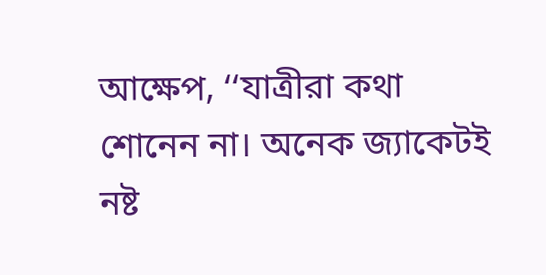আক্ষেপ, ‘‘যাত্রীরা কথা শোনেন না। অনেক জ্যাকেটই নষ্ট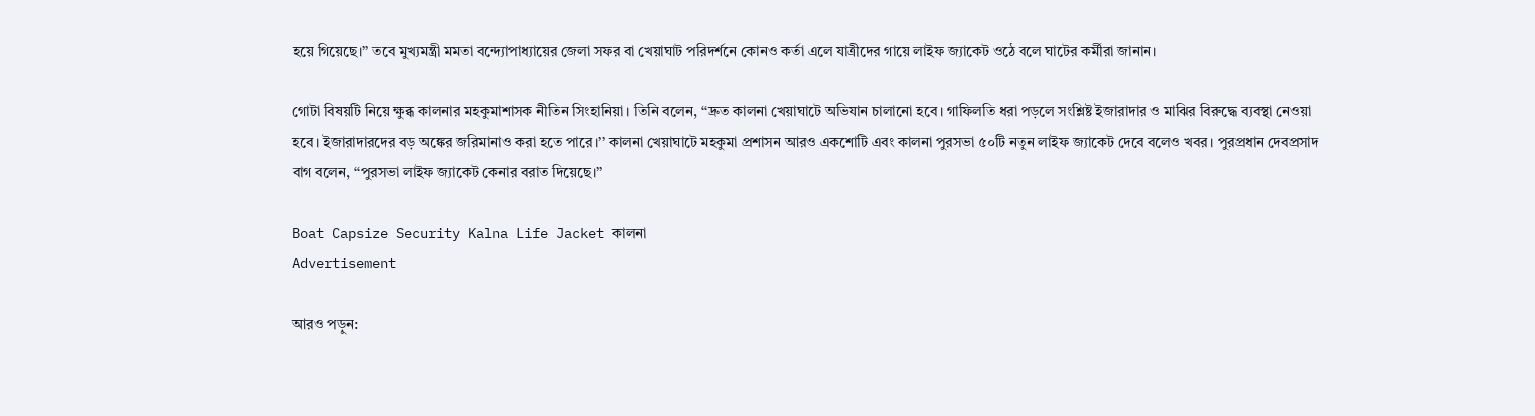হয়ে গিয়েছে।’’ তবে মুখ্যমন্ত্রী মমতা বন্দ্যোপাধ্যায়ের জেলা সফর বা খেয়াঘাট পরিদর্শনে কোনও কর্তা এলে যাত্রীদের গায়ে লাইফ জ্যাকেট ওঠে বলে ঘাটের কর্মীরা জানান।

গোটা বিষয়টি নিয়ে ক্ষুব্ধ কালনার মহকুমাশাসক নীতিন সিংহানিয়া। তিনি বলেন, ‘‘দ্রুত কালনা খেয়াঘাটে অভিযান চালানো হবে। গাফিলতি ধরা পড়লে সংশ্লিষ্ট ইজারাদার ও মাঝির বিরুদ্ধে ব্যবস্থা নেওয়া হবে। ইজারাদারদের বড় অঙ্কের জরিমানাও করা হতে পারে।’’ কালনা খেয়াঘাটে মহকুমা প্রশাসন আরও একশোটি এবং কালনা পুরসভা ৫০টি নতুন লাইফ জ্যাকেট দেবে বলেও খবর। পুরপ্রধান দেবপ্রসাদ বাগ বলেন, ‘‘পুরসভা লাইফ জ্যাকেট কেনার বরাত দিয়েছে।’’

Boat Capsize Security Kalna Life Jacket কালনা
Advertisement

আরও পড়ুন: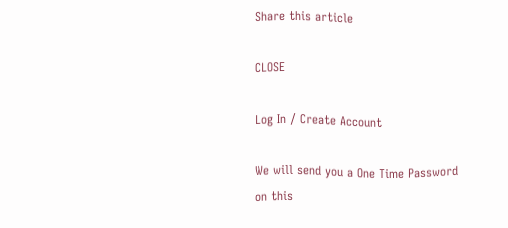Share this article

CLOSE

Log In / Create Account

We will send you a One Time Password on this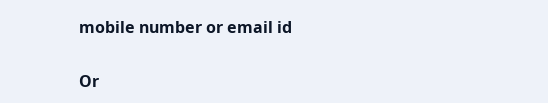mobile number or email id

Or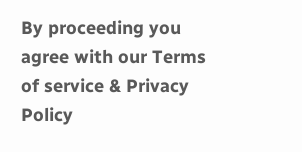By proceeding you agree with our Terms of service & Privacy Policy